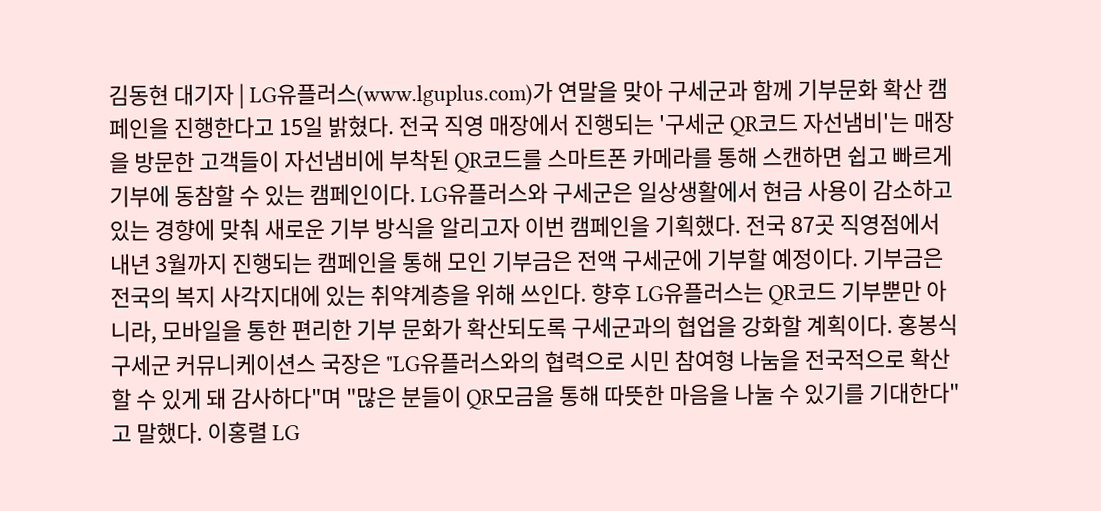김동현 대기자 | LG유플러스(www.lguplus.com)가 연말을 맞아 구세군과 함께 기부문화 확산 캠페인을 진행한다고 15일 밝혔다. 전국 직영 매장에서 진행되는 '구세군 QR코드 자선냄비'는 매장을 방문한 고객들이 자선냄비에 부착된 QR코드를 스마트폰 카메라를 통해 스캔하면 쉽고 빠르게 기부에 동참할 수 있는 캠페인이다. LG유플러스와 구세군은 일상생활에서 현금 사용이 감소하고 있는 경향에 맞춰 새로운 기부 방식을 알리고자 이번 캠페인을 기획했다. 전국 87곳 직영점에서 내년 3월까지 진행되는 캠페인을 통해 모인 기부금은 전액 구세군에 기부할 예정이다. 기부금은 전국의 복지 사각지대에 있는 취약계층을 위해 쓰인다. 향후 LG유플러스는 QR코드 기부뿐만 아니라, 모바일을 통한 편리한 기부 문화가 확산되도록 구세군과의 협업을 강화할 계획이다. 홍봉식 구세군 커뮤니케이션스 국장은 "LG유플러스와의 협력으로 시민 참여형 나눔을 전국적으로 확산할 수 있게 돼 감사하다"며 "많은 분들이 QR모금을 통해 따뜻한 마음을 나눌 수 있기를 기대한다"고 말했다. 이홍렬 LG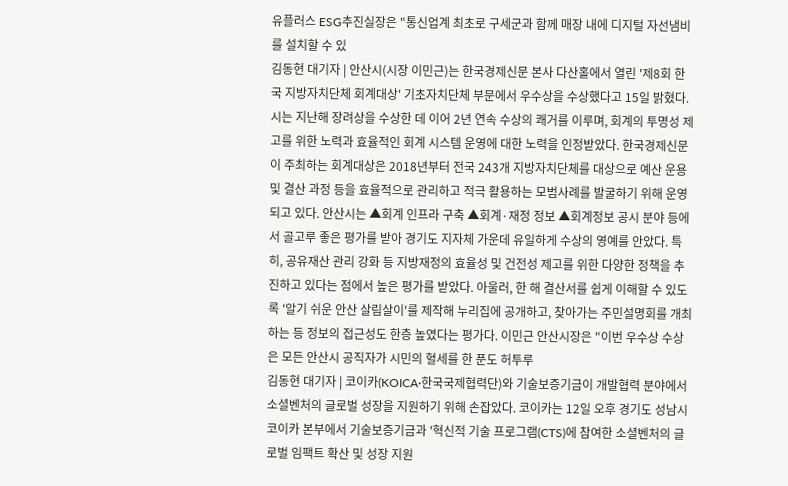유플러스 ESG추진실장은 "통신업계 최초로 구세군과 함께 매장 내에 디지털 자선냄비를 설치할 수 있
김동현 대기자 | 안산시(시장 이민근)는 한국경제신문 본사 다산홀에서 열린 '제8회 한국 지방자치단체 회계대상' 기초자치단체 부문에서 우수상을 수상했다고 15일 밝혔다. 시는 지난해 장려상을 수상한 데 이어 2년 연속 수상의 쾌거를 이루며, 회계의 투명성 제고를 위한 노력과 효율적인 회계 시스템 운영에 대한 노력을 인정받았다. 한국경제신문이 주최하는 회계대상은 2018년부터 전국 243개 지방자치단체를 대상으로 예산 운용 및 결산 과정 등을 효율적으로 관리하고 적극 활용하는 모범사례를 발굴하기 위해 운영되고 있다. 안산시는 ▲회계 인프라 구축 ▲회계·재정 정보 ▲회계정보 공시 분야 등에서 골고루 좋은 평가를 받아 경기도 지자체 가운데 유일하게 수상의 영예를 안았다. 특히, 공유재산 관리 강화 등 지방재정의 효율성 및 건전성 제고를 위한 다양한 정책을 추진하고 있다는 점에서 높은 평가를 받았다. 아울러, 한 해 결산서를 쉽게 이해할 수 있도록 '알기 쉬운 안산 살림살이'를 제작해 누리집에 공개하고, 찾아가는 주민설명회를 개최하는 등 정보의 접근성도 한층 높였다는 평가다. 이민근 안산시장은 "이번 우수상 수상은 모든 안산시 공직자가 시민의 혈세를 한 푼도 허투루
김동현 대기자 | 코이카(KOICA·한국국제협력단)와 기술보증기금이 개발협력 분야에서 소셜벤처의 글로벌 성장을 지원하기 위해 손잡았다. 코이카는 12일 오후 경기도 성남시 코이카 본부에서 기술보증기금과 '혁신적 기술 프로그램(CTS)에 참여한 소셜벤처의 글로벌 임팩트 확산 및 성장 지원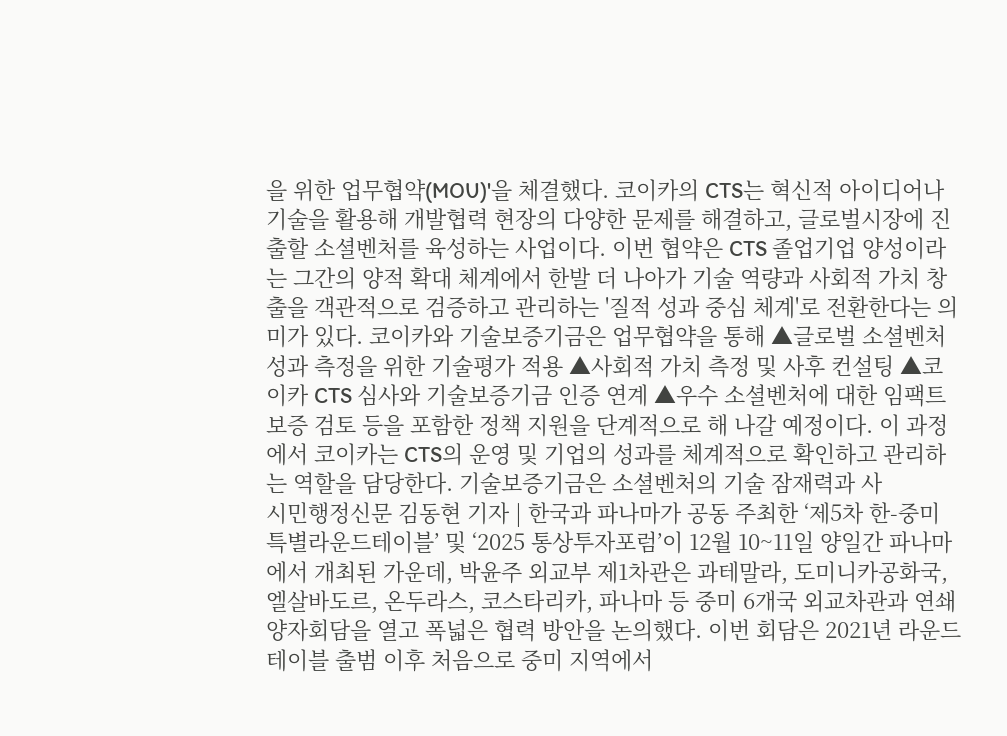을 위한 업무협약(MOU)'을 체결했다. 코이카의 CTS는 혁신적 아이디어나 기술을 활용해 개발협력 현장의 다양한 문제를 해결하고, 글로벌시장에 진출할 소셜벤처를 육성하는 사업이다. 이번 협약은 CTS 졸업기업 양성이라는 그간의 양적 확대 체계에서 한발 더 나아가 기술 역량과 사회적 가치 창출을 객관적으로 검증하고 관리하는 '질적 성과 중심 체계'로 전환한다는 의미가 있다. 코이카와 기술보증기금은 업무협약을 통해 ▲글로벌 소셜벤처 성과 측정을 위한 기술평가 적용 ▲사회적 가치 측정 및 사후 컨설팅 ▲코이카 CTS 심사와 기술보증기금 인증 연계 ▲우수 소셜벤처에 대한 임팩트 보증 검토 등을 포함한 정책 지원을 단계적으로 해 나갈 예정이다. 이 과정에서 코이카는 CTS의 운영 및 기업의 성과를 체계적으로 확인하고 관리하는 역할을 담당한다. 기술보증기금은 소셜벤처의 기술 잠재력과 사
시민행정신문 김동현 기자 | 한국과 파나마가 공동 주최한 ‘제5차 한-중미 특별라운드테이블’ 및 ‘2025 통상투자포럼’이 12월 10~11일 양일간 파나마에서 개최된 가운데, 박윤주 외교부 제1차관은 과테말라, 도미니카공화국, 엘살바도르, 온두라스, 코스타리카, 파나마 등 중미 6개국 외교차관과 연쇄 양자회담을 열고 폭넓은 협력 방안을 논의했다. 이번 회담은 2021년 라운드테이블 출범 이후 처음으로 중미 지역에서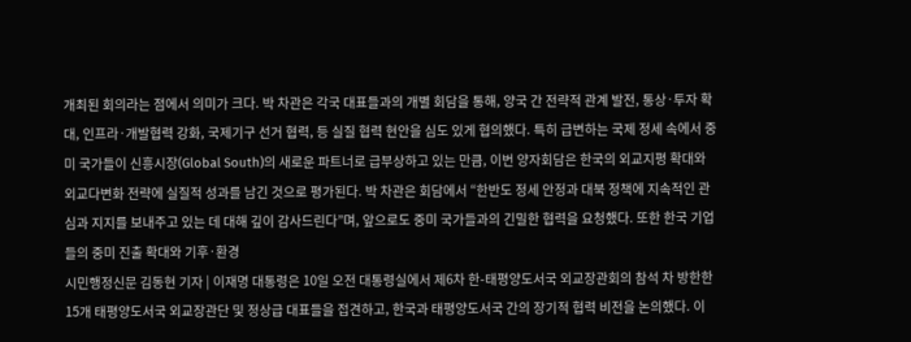개최된 회의라는 점에서 의미가 크다. 박 차관은 각국 대표들과의 개별 회담을 통해, 양국 간 전략적 관계 발전, 통상·투자 확대, 인프라·개발협력 강화, 국제기구 선거 협력, 등 실질 협력 현안을 심도 있게 협의했다. 특히 급변하는 국제 정세 속에서 중미 국가들이 신흥시장(Global South)의 새로운 파트너로 급부상하고 있는 만큼, 이번 양자회담은 한국의 외교지평 확대와 외교다변화 전략에 실질적 성과를 남긴 것으로 평가된다. 박 차관은 회담에서 “한반도 정세 안정과 대북 정책에 지속적인 관심과 지지를 보내주고 있는 데 대해 깊이 감사드린다”며, 앞으로도 중미 국가들과의 긴밀한 협력을 요청했다. 또한 한국 기업들의 중미 진출 확대와 기후·환경
시민행정신문 김동현 기자 | 이재명 대통령은 10일 오전 대통령실에서 제6차 한-태평양도서국 외교장관회의 참석 차 방한한 15개 태평양도서국 외교장관단 및 정상급 대표들을 접견하고, 한국과 태평양도서국 간의 장기적 협력 비전을 논의했다. 이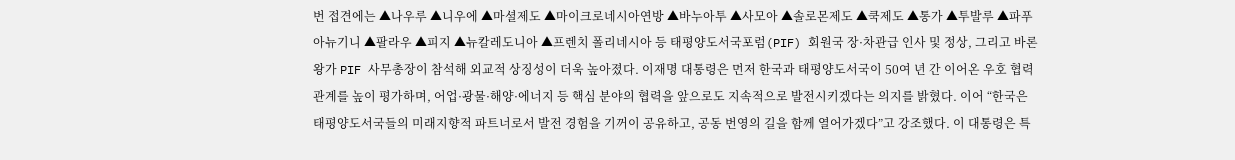번 접견에는 ▲나우루 ▲니우에 ▲마셜제도 ▲마이크로네시아연방 ▲바누아투 ▲사모아 ▲솔로몬제도 ▲쿡제도 ▲통가 ▲투발루 ▲파푸아뉴기니 ▲팔라우 ▲피지 ▲뉴칼레도니아 ▲프렌치 폴리네시아 등 태평양도서국포럼(PIF) 회원국 장·차관급 인사 및 정상, 그리고 바론 왕가 PIF 사무총장이 참석해 외교적 상징성이 더욱 높아졌다. 이재명 대통령은 먼저 한국과 태평양도서국이 50여 년 간 이어온 우호 협력 관계를 높이 평가하며, 어업·광물·해양·에너지 등 핵심 분야의 협력을 앞으로도 지속적으로 발전시키겠다는 의지를 밝혔다. 이어 “한국은 태평양도서국들의 미래지향적 파트너로서 발전 경험을 기꺼이 공유하고, 공동 번영의 길을 함께 열어가겠다”고 강조했다. 이 대통령은 특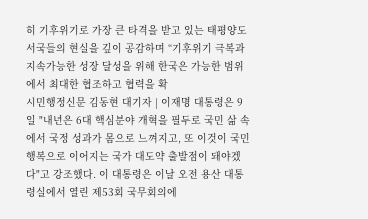히 기후위기로 가장 큰 타격을 받고 있는 태평양도서국들의 현실을 깊이 공감하며 “기후위기 극복과 지속가능한 성장 달성을 위해 한국은 가능한 범위에서 최대한 협조하고 협력을 확
시민행정신문 김동현 대기자 | 이재명 대통령은 9일 "내년은 6대 핵심분야 개혁을 필두로 국민 삶 속에서 국정 성과가 몸으로 느껴지고, 또 이것이 국민 행복으로 이어지는 국가 대도약 출발점이 돼야겠다"고 강조했다. 이 대통령은 이날 오전 용산 대통령실에서 열린 제53회 국무회의에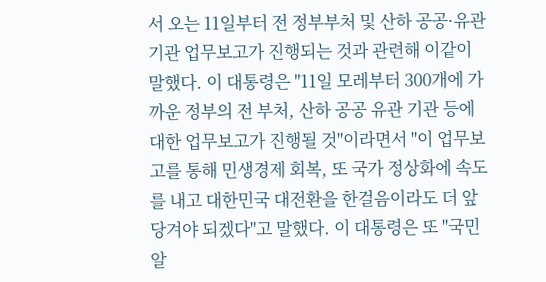서 오는 11일부터 전 정부부처 및 산하 공공·유관기관 업무보고가 진행되는 것과 관련해 이같이 말했다. 이 대통령은 "11일 모레부터 300개에 가까운 정부의 전 부처, 산하 공공 유관 기관 등에 대한 업무보고가 진행될 것"이라면서 "이 업무보고를 통해 민생경제 회복, 또 국가 정상화에 속도를 내고 대한민국 대전환을 한걸음이라도 더 앞당겨야 되겠다"고 말했다. 이 대통령은 또 "국민 알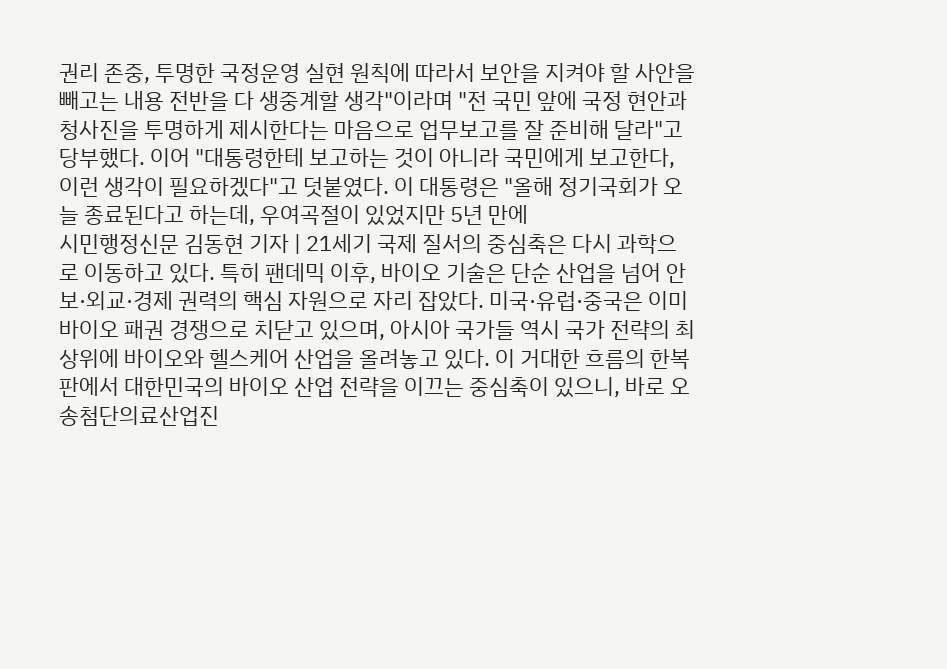권리 존중, 투명한 국정운영 실현 원칙에 따라서 보안을 지켜야 할 사안을 빼고는 내용 전반을 다 생중계할 생각"이라며 "전 국민 앞에 국정 현안과 청사진을 투명하게 제시한다는 마음으로 업무보고를 잘 준비해 달라"고 당부했다. 이어 "대통령한테 보고하는 것이 아니라 국민에게 보고한다, 이런 생각이 필요하겠다"고 덧붙였다. 이 대통령은 "올해 정기국회가 오늘 종료된다고 하는데, 우여곡절이 있었지만 5년 만에
시민행정신문 김동현 기자 | 21세기 국제 질서의 중심축은 다시 과학으로 이동하고 있다. 특히 팬데믹 이후, 바이오 기술은 단순 산업을 넘어 안보·외교·경제 권력의 핵심 자원으로 자리 잡았다. 미국·유럽·중국은 이미 바이오 패권 경쟁으로 치닫고 있으며, 아시아 국가들 역시 국가 전략의 최상위에 바이오와 헬스케어 산업을 올려놓고 있다. 이 거대한 흐름의 한복판에서 대한민국의 바이오 산업 전략을 이끄는 중심축이 있으니, 바로 오송첨단의료산업진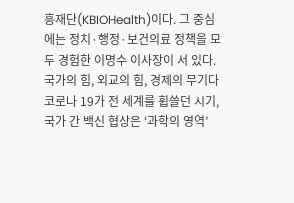흥재단(KBIOHealth)이다. 그 중심에는 정치·행정·보건의료 정책을 모두 경험한 이명수 이사장이 서 있다. 국가의 힘, 외교의 힘, 경제의 무기다코로나 19가 전 세계를 휩쓸던 시기, 국가 간 백신 협상은 ‘과학의 영역’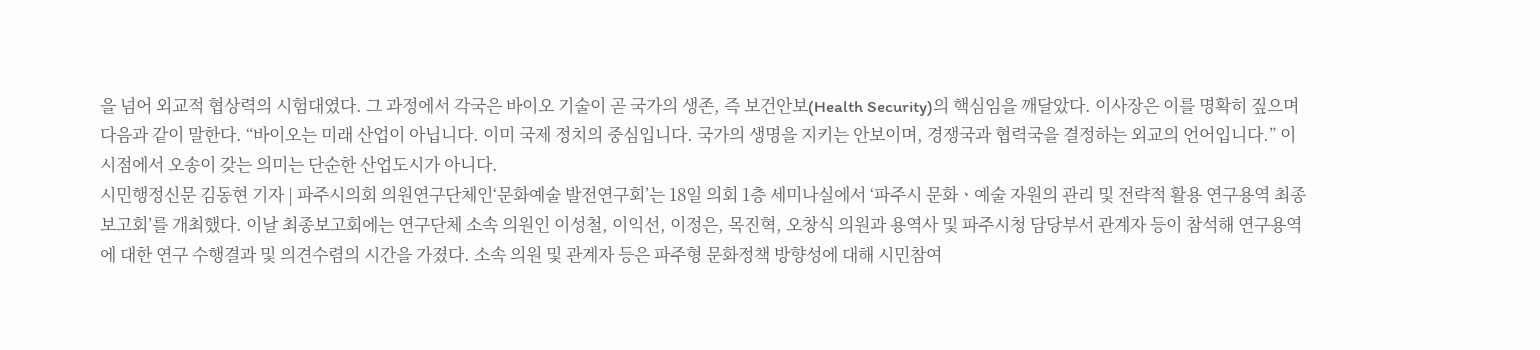을 넘어 외교적 협상력의 시험대였다. 그 과정에서 각국은 바이오 기술이 곧 국가의 생존, 즉 보건안보(Health Security)의 핵심임을 깨달았다. 이사장은 이를 명확히 짚으며 다음과 같이 말한다. “바이오는 미래 산업이 아닙니다. 이미 국제 정치의 중심입니다. 국가의 생명을 지키는 안보이며, 경쟁국과 협력국을 결정하는 외교의 언어입니다.” 이 시점에서 오송이 갖는 의미는 단순한 산업도시가 아니다.
시민행정신문 김동현 기자 | 파주시의회 의원연구단체인‘문화예술 발전연구회’는 18일 의회 1층 세미나실에서 ‘파주시 문화ㆍ예술 자원의 관리 및 전략적 활용 연구용역 최종보고회’를 개최했다. 이날 최종보고회에는 연구단체 소속 의원인 이성철, 이익선, 이정은, 목진혁, 오창식 의원과 용역사 및 파주시청 담당부서 관계자 등이 참석해 연구용역에 대한 연구 수행결과 및 의견수렴의 시간을 가졌다. 소속 의원 및 관계자 등은 파주형 문화정책 방향성에 대해 시민참여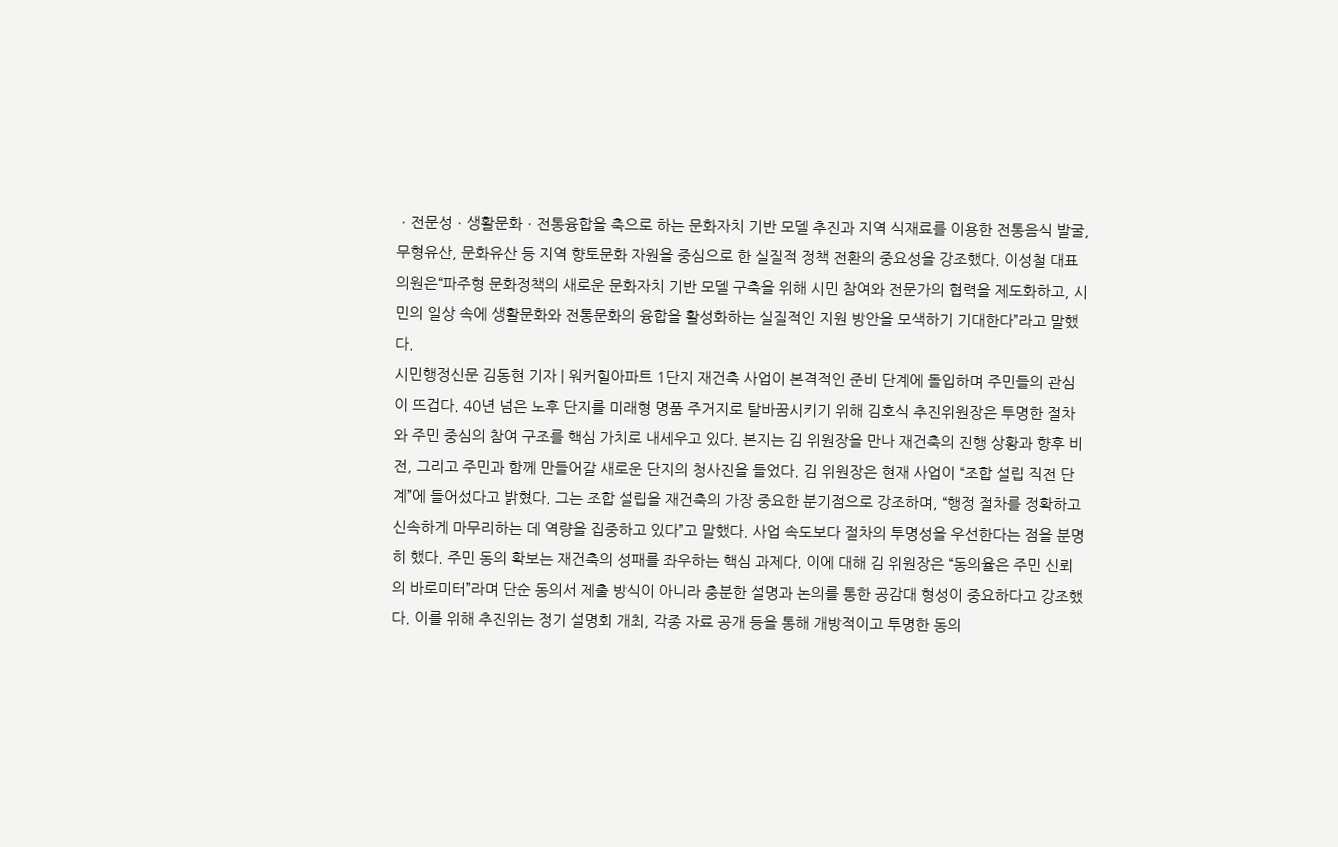ㆍ전문성ㆍ생활문화ㆍ전통융합을 축으로 하는 문화자치 기반 모델 추진과 지역 식재료를 이용한 전통음식 발굴, 무형유산, 문화유산 등 지역 향토문화 자원을 중심으로 한 실질적 정책 전환의 중요성을 강조했다. 이성철 대표 의원은“파주형 문화정책의 새로운 문화자치 기반 모델 구축을 위해 시민 참여와 전문가의 협력을 제도화하고, 시민의 일상 속에 생활문화와 전통문화의 융합을 활성화하는 실질적인 지원 방안을 모색하기 기대한다”라고 말했다.
시민행정신문 김동현 기자 | 워커힐아파트 1단지 재건축 사업이 본격적인 준비 단계에 돌입하며 주민들의 관심이 뜨겁다. 40년 넘은 노후 단지를 미래형 명품 주거지로 탈바꿈시키기 위해 김호식 추진위원장은 투명한 절차와 주민 중심의 참여 구조를 핵심 가치로 내세우고 있다. 본지는 김 위원장을 만나 재건축의 진행 상황과 향후 비전, 그리고 주민과 함께 만들어갈 새로운 단지의 청사진을 들었다. 김 위원장은 현재 사업이 “조합 설립 직전 단계”에 들어섰다고 밝혔다. 그는 조합 설립을 재건축의 가장 중요한 분기점으로 강조하며, “행정 절차를 정확하고 신속하게 마무리하는 데 역량을 집중하고 있다”고 말했다. 사업 속도보다 절차의 투명성을 우선한다는 점을 분명히 했다. 주민 동의 확보는 재건축의 성패를 좌우하는 핵심 과제다. 이에 대해 김 위원장은 “동의율은 주민 신뢰의 바로미터”라며 단순 동의서 제출 방식이 아니라 충분한 설명과 논의를 통한 공감대 형성이 중요하다고 강조했다. 이를 위해 추진위는 정기 설명회 개최, 각종 자료 공개 등을 통해 개방적이고 투명한 동의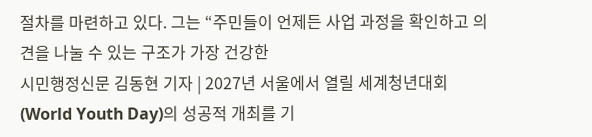절차를 마련하고 있다. 그는 “주민들이 언제든 사업 과정을 확인하고 의견을 나눌 수 있는 구조가 가장 건강한
시민행정신문 김동현 기자 | 2027년 서울에서 열릴 세계청년대회(World Youth Day)의 성공적 개최를 기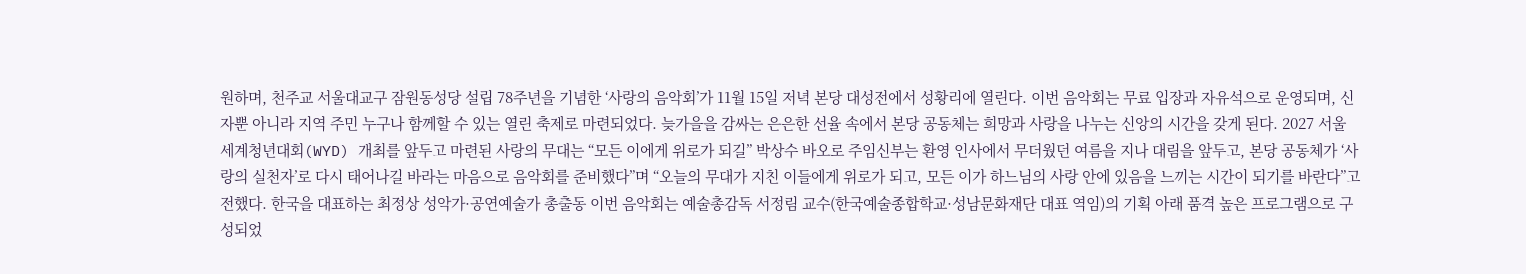원하며, 천주교 서울대교구 잠원동성당 설립 78주년을 기념한 ‘사랑의 음악회’가 11월 15일 저녁 본당 대성전에서 성황리에 열린다. 이번 음악회는 무료 입장과 자유석으로 운영되며, 신자뿐 아니라 지역 주민 누구나 함께할 수 있는 열린 축제로 마련되었다. 늦가을을 감싸는 은은한 선율 속에서 본당 공동체는 희망과 사랑을 나누는 신앙의 시간을 갖게 된다. 2027 서울 세계청년대회(WYD) 개최를 앞두고 마련된 사랑의 무대는 “모든 이에게 위로가 되길” 박상수 바오로 주임신부는 환영 인사에서 무더웠던 여름을 지나 대림을 앞두고, 본당 공동체가 ‘사랑의 실천자’로 다시 태어나길 바라는 마음으로 음악회를 준비했다”며 “오늘의 무대가 지친 이들에게 위로가 되고, 모든 이가 하느님의 사랑 안에 있음을 느끼는 시간이 되기를 바란다”고 전했다. 한국을 대표하는 최정상 성악가·공연예술가 총출동 이번 음악회는 예술총감독 서정림 교수(한국예술종합학교·성남문화재단 대표 역임)의 기획 아래 품격 높은 프로그램으로 구성되었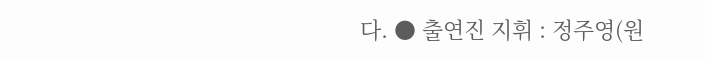다. ● 출연진 지휘 : 정주영(원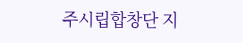주시립합창단 지